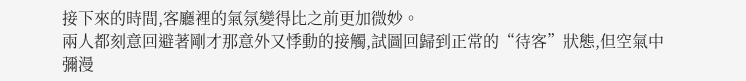接下來的時間,客廳裡的氣氛變得比之前更加微妙。
兩人都刻意回避著剛才那意外又悸動的接觸,試圖回歸到正常的“待客”狀態,但空氣中彌漫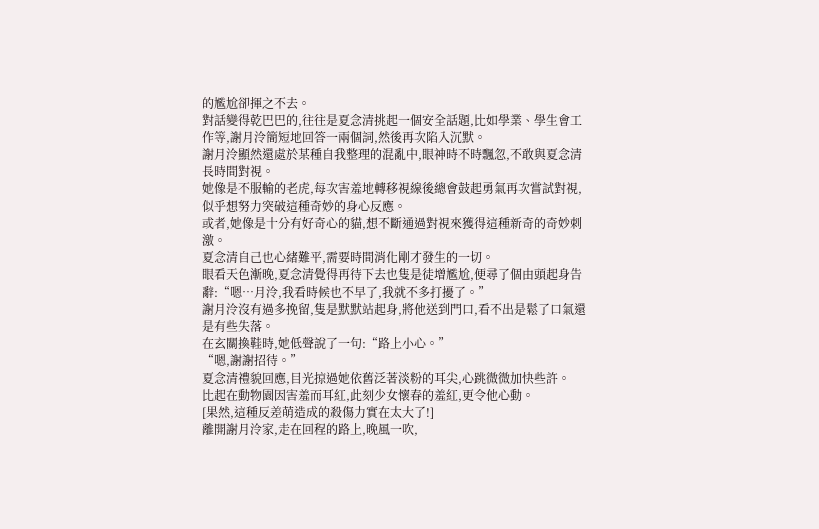的尷尬卻揮之不去。
對話變得乾巴巴的,往往是夏念清挑起一個安全話題,比如學業、學生會工作等,謝月泠簡短地回答一兩個詞,然後再次陷入沉默。
謝月泠顯然還處於某種自我整理的混亂中,眼神時不時飄忽,不敢與夏念清長時間對視。
她像是不服輸的老虎,每次害羞地轉移視線後總會鼓起勇氣再次嘗試對視,似乎想努力突破這種奇妙的身心反應。
或者,她像是十分有好奇心的貓,想不斷通過對視來獲得這種新奇的奇妙刺激。
夏念清自己也心緒難平,需要時間消化剛才發生的一切。
眼看天色漸晚,夏念清覺得再待下去也隻是徒增尷尬,便尋了個由頭起身告辭:“嗯…月泠,我看時候也不早了,我就不多打擾了。”
謝月泠沒有過多挽留,隻是默默站起身,將他送到門口,看不出是鬆了口氣還是有些失落。
在玄關換鞋時,她低聲說了一句:“路上小心。”
“嗯,謝謝招待。”
夏念清禮貌回應,目光掠過她依舊泛著淡粉的耳尖,心跳微微加快些許。
比起在動物園因害羞而耳紅,此刻少女懷春的羞紅,更令他心動。
[果然,這種反差萌造成的殺傷力實在太大了!]
離開謝月泠家,走在回程的路上,晚風一吹,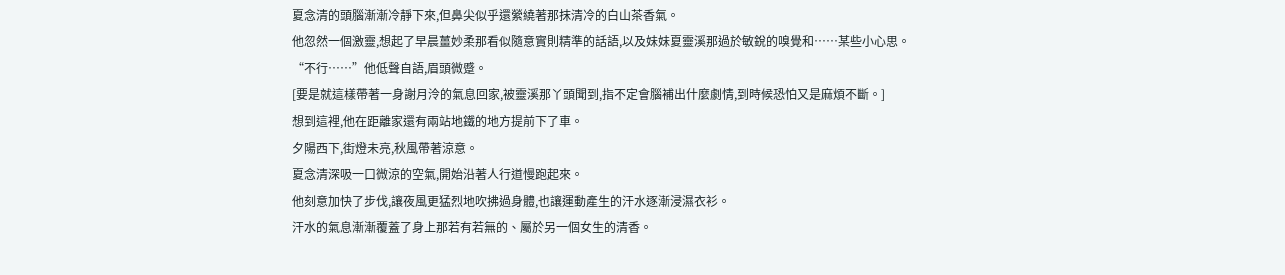夏念清的頭腦漸漸冷靜下來,但鼻尖似乎還縈繞著那抹清冷的白山茶香氣。
他忽然一個激靈,想起了早晨薑妙柔那看似隨意實則精準的話語,以及妹妹夏靈溪那過於敏銳的嗅覺和……某些小心思。
“不行……”他低聲自語,眉頭微蹙。
[要是就這樣帶著一身謝月泠的氣息回家,被靈溪那丫頭聞到,指不定會腦補出什麼劇情,到時候恐怕又是麻煩不斷。]
想到這裡,他在距離家還有兩站地鐵的地方提前下了車。
夕陽西下,街燈未亮,秋風帶著涼意。
夏念清深吸一口微涼的空氣,開始沿著人行道慢跑起來。
他刻意加快了步伐,讓夜風更猛烈地吹拂過身體,也讓運動產生的汗水逐漸浸濕衣衫。
汗水的氣息漸漸覆蓋了身上那若有若無的、屬於另一個女生的清香。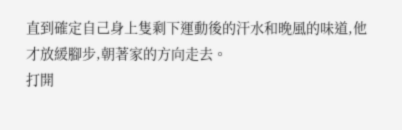直到確定自己身上隻剩下運動後的汗水和晚風的味道,他才放緩腳步,朝著家的方向走去。
打開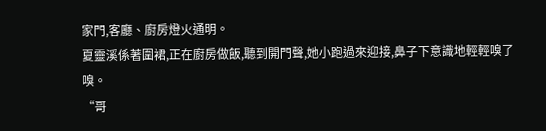家門,客廳、廚房燈火通明。
夏靈溪係著圍裙,正在廚房做飯,聽到開門聲,她小跑過來迎接,鼻子下意識地輕輕嗅了嗅。
“哥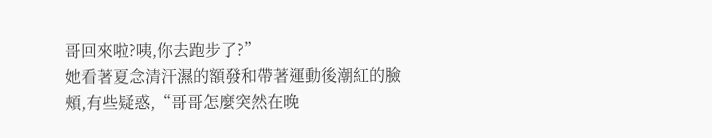哥回來啦?咦,你去跑步了?”
她看著夏念清汗濕的額發和帶著運動後潮紅的臉頰,有些疑惑,“哥哥怎麼突然在晚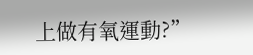上做有氧運動?”